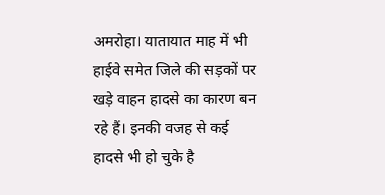अमरोहा। यातायात माह में भी हाईवे समेत जिले की सड़कों पर खड़े वाहन हादसे का कारण बन रहे हैं। इनकी वजह से कई हादसे भी हो चुके है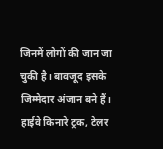जिनमें लोगों की जान जा चुकी है। बावजूद इसके जिम्मेदार अंजान बने हैं। हाईवे किनारे ट्रक, टेलर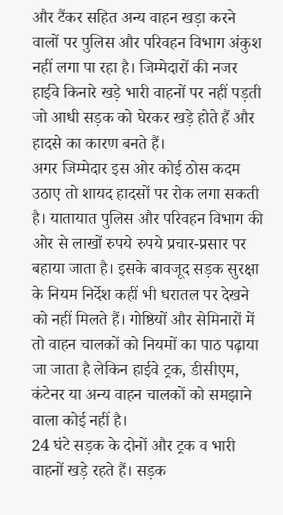और टैंकर सहित अन्य वाहन खड़ा करने वालों पर पुलिस और परिवहन विभाग अंकुश नहीं लगा पा रहा है। जिम्मेदारों की नजर हाईवे किनारे खड़े भारी वाहनों पर नहीं पड़ती जो आधी सड़क को घेरकर खड़े होते हैं और हादसे का कारण बनते हैं।
अगर जिम्मेदार इस ओर कोई ठोस कदम उठाए तो शायद हादसों पर रोक लगा सकती है। यातायात पुलिस और परिवहन विभाग की ओर से लाखों रुपये रुपये प्रचार-प्रसार पर बहाया जाता है। इसके बावजूद सड़क सुरक्षा के नियम निर्देश कहीं भी धरातल पर देखने को नहीं मिलते हैं। गोष्ठियों और सेमिनारों में तो वाहन चालकों को नियमों का पाठ पढ़ाया जा जाता है लेकिन हाईवे ट्रक, डीसीएम, कंटेनर या अन्य वाहन चालकों को समझाने वाला कोई नहीं है।
24 घंटे सड़क के दोनों और ट्रक व भारी वाहनों खड़े रहते हैं। सड़क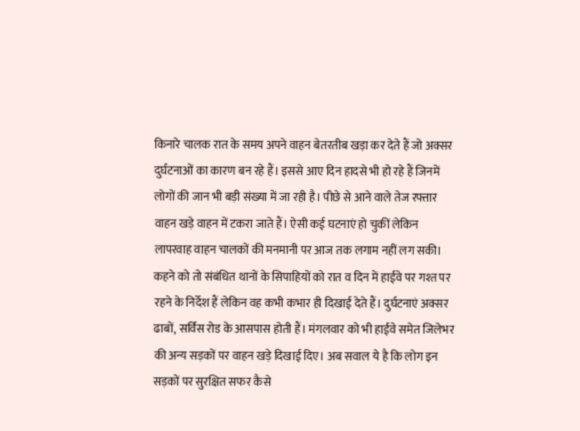किनारे चालक रात के समय अपने वाहन बेतरतीब खड़ा कर देते हैं जो अक्सर दुर्घटनाओं का कारण बन रहे हैं। इससे आए दिन हादसे भी हो रहे हैं जिनमें लोगों की जान भी बड़ी संख्या में जा रही है। पीछे से आने वाले तेज रफ्तार वाहन खड़े वाहन में टकरा जाते हैं। ऐसी कई घटनाएं हो चुकीं लेकिन लापरवाह वाहन चालकों की मनमानी पर आज तक लगाम नहीं लग सकी। कहने को तो संबंधित थानों के सिपाहियों को रात व दिन में हाईवे पर गश्त पर रहने के निर्देश हैं लेकिन वह कभी कभार ही दिखाई देते हैं। दुर्घटनाएं अक्सर ढाबों, सर्विस रोड के आसपास होती हैं। मंगलवार को भी हाईवे समेत जिलेभर की अन्य सड़कों पर वाहन खड़े दिखाई दिए। अब सवाल ये है कि लोग इन सड़कों पर सुरक्षित सफर कैसे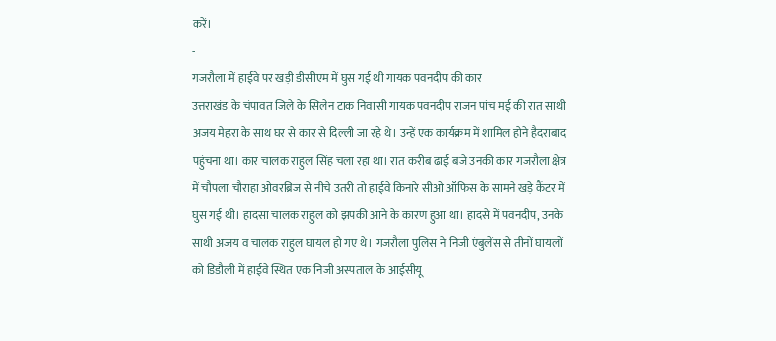करें।
-
गजरौला में हाईवे पर खड़ी डीसीएम में घुस गई थी गायक पवनदीप की कार
उत्तराखंड के चंपावत जिले के सिलेन टाक निवासी गायक पवनदीप राजन पांच मई की रात साथी अजय मेहरा के साथ घर से कार से दिल्ली जा रहे थे। उन्हें एक कार्यक्रम में शामिल होने हैदराबाद पहुंचना था। कार चालक राहुल सिंह चला रहा था। रात करीब ढाई बजे उनकी कार गजरौला क्षेत्र में चौपला चौराहा ओवरब्रिज से नीचे उतरी तो हाईवे किनारे सीओ ऑफिस के सामने खड़े कैंटर में घुस गई थी। हादसा चालक राहुल को झपकी आने के कारण हुआ था। हादसे में पवनदीप, उनके साथी अजय व चालक राहुल घायल हो गए थे। गजरौला पुलिस ने निजी एंबुलेंस से तीनों घायलों को डिडौली में हाईवे स्थित एक निजी अस्पताल के आईसीयू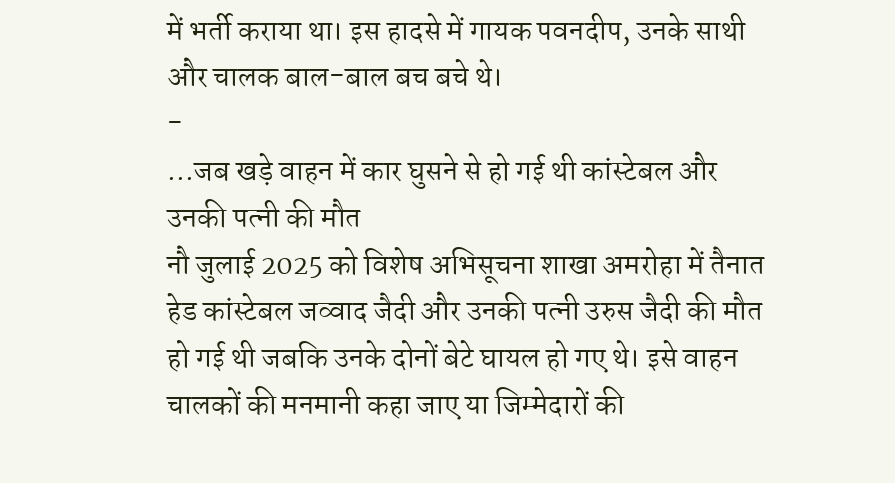में भर्ती कराया था। इस हादसे में गायक पवनदीप, उनके साथी और चालक बाल-बाल बच बचे थे।
-
...जब खड़े वाहन में कार घुसने से हो गई थी कांस्टेबल और उनकी पत्नी की मौत
नौ जुलाई 2025 को विशेष अभिसूचना शाखा अमरोहा में तैनात हेड कांस्टेबल जव्वाद जैदी और उनकी पत्नी उरुस जैदी की मौत हो गई थी जबकि उनके दोनों बेटे घायल हो गए थे। इसे वाहन चालकों की मनमानी कहा जाए या जिम्मेदारों की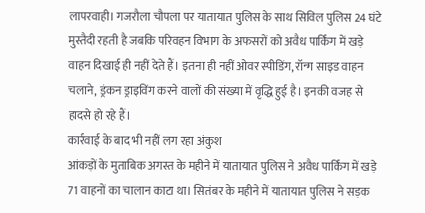लापरवाही। गजरौला चौपला पर यातायात पुलिस के साथ सिविल पुलिस 24 घंटे मुस्तैदी रहती है जबकि परिवहन विभाग के अफसरों को अवैध पार्किंग में खड़े वाहन दिखाई ही नहीं देते हैं। इतना ही नहीं ओवर स्पीडिंग, रॉन्ग साइड वाहन चलाने, ड्रंकन ड्राइविंग करने वालों की संख्या में वृद्धि हुई है। इनकी वजह से हादसे हो रहे हैं।
कार्रवाई के बाद भी नहीं लग रहा अंकुश
आंकड़ों के मुताबिक अगस्त के महीने में यातायात पुलिस ने अवैध पार्किंग में खड़े 71 वाहनों का चालान काटा था। सितंबर के महीने में यातायात पुलिस ने सड़क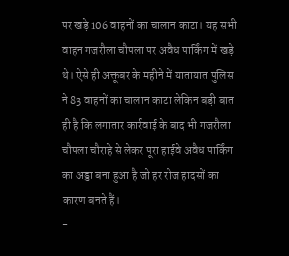पर खड़े 106 वाहनों का चालान काटा। यह सभी वाहन गजरौला चौपला पर अवैध पार्किंग में खड़े थे। ऐसे ही अक्तूबर के महीने में यातायात पुलिस ने 83 वाहनों का चालान काटा लेकिन बड़ी बात ही है कि लगातार कार्रवाई के बाद भी गजरौला चौपला चौराहे से लेकर पूरा हाईवे अवैध पार्किंग का अड्डा बना हुआ है जो हर रोज हादसों का कारण बनते हैं।
-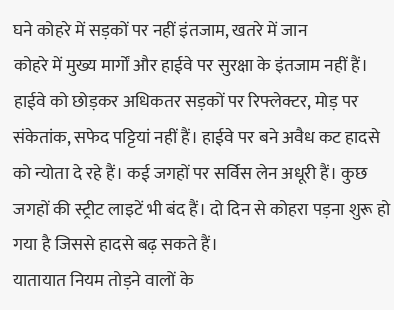घने कोहरे में सड़कों पर नहीं इंतजाम, खतरे में जान
कोहरे में मुख्य मार्गों और हाईवे पर सुरक्षा के इंतजाम नहीं हैं। हाईवे को छोड़कर अधिकतर सड़कों पर रिफ्लेक्टर, मोड़ पर संकेतांक, सफेद पट्टियां नहीं हैं। हाईवे पर बने अवैध कट हादसे को न्योता दे रहे हैं। कई जगहों पर सर्विस लेन अधूरी हैं। कुछ जगहों की स्ट्रीट लाइटें भी बंद हैं। दो दिन से कोहरा पड़ना शुरू हो गया है जिससे हादसे बढ़ सकते हैं।
यातायात नियम तोड़ने वालों के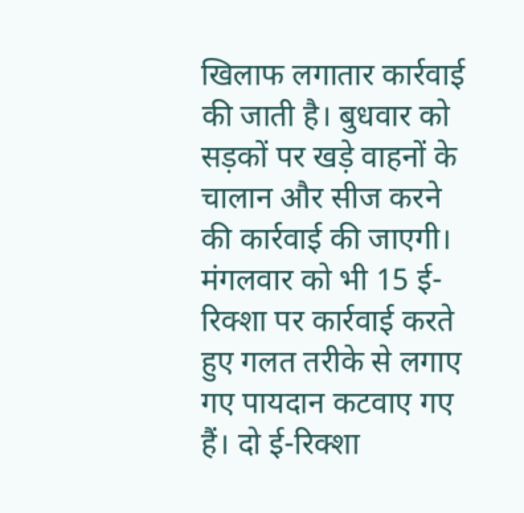खिलाफ लगातार कार्रवाई की जाती है। बुधवार को सड़कों पर खड़े वाहनों के चालान और सीज करने की कार्रवाई की जाएगी। मंगलवार को भी 15 ई-रिक्शा पर कार्रवाई करते हुए गलत तरीके से लगाए गए पायदान कटवाए गए हैं। दो ई-रिक्शा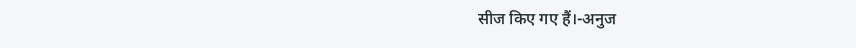सीज किए गए हैं।-अनुज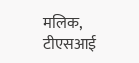मलिक, टीएसआई